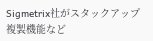Sigmetrix社がスタックアップ複製機能など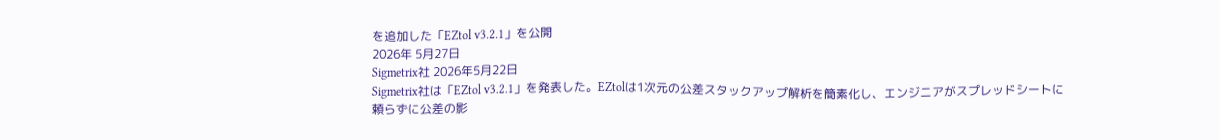を追加した「EZtol v3.2.1」を公開
2026年 5月27日
Sigmetrix社 2026年5月22日
Sigmetrix社は「EZtol v3.2.1」を発表した。EZtolは1次元の公差スタックアップ解析を簡素化し、エンジニアがスプレッドシートに頼らずに公差の影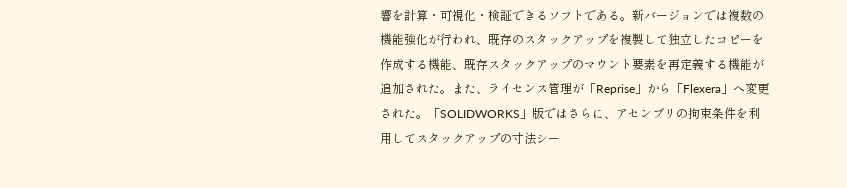響を計算・可視化・検証できるソフトである。新バージョンでは複数の機能強化が行われ、既存のスタックアップを複製して独立したコピーを作成する機能、既存スタックアップのマウント要素を再定義する機能が追加された。また、ライセンス管理が「Reprise」から「Flexera」へ変更された。「SOLIDWORKS」版ではさらに、アセンブリの拘束条件を利用してスタックアップの寸法シー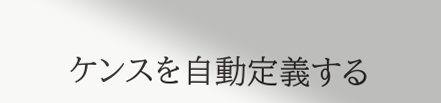ケンスを自動定義する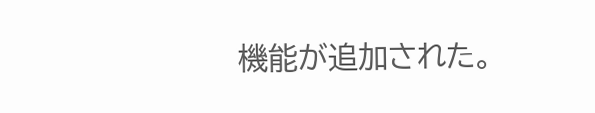機能が追加された。